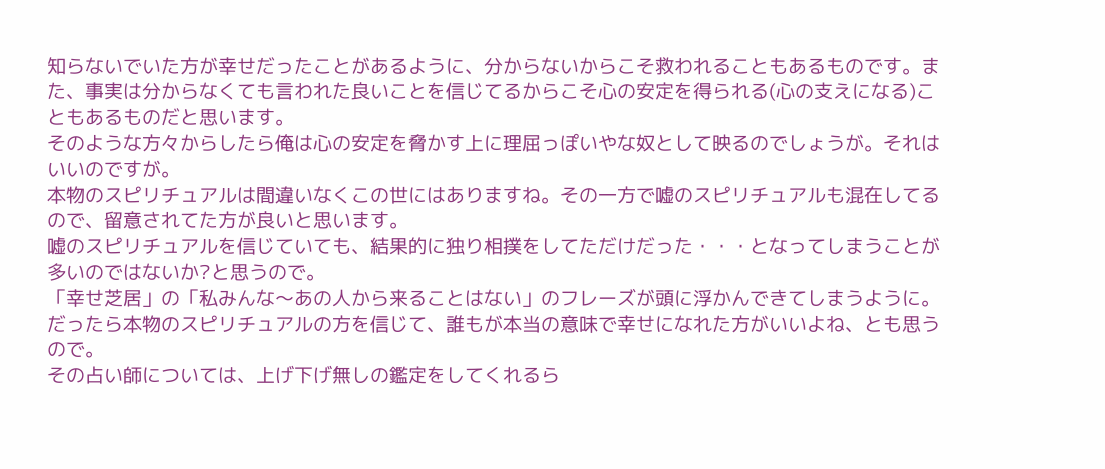知らないでいた方が幸せだったことがあるように、分からないからこそ救われることもあるものです。また、事実は分からなくても言われた良いことを信じてるからこそ心の安定を得られる(心の支えになる)こともあるものだと思います。
そのような方々からしたら俺は心の安定を脅かす上に理屈っぽいやな奴として映るのでしょうが。それはいいのですが。
本物のスピリチュアルは間違いなくこの世にはありますね。その一方で嘘のスピリチュアルも混在してるので、留意されてた方が良いと思います。
嘘のスピリチュアルを信じていても、結果的に独り相撲をしてただけだった・・・となってしまうことが多いのではないか?と思うので。
「幸せ芝居」の「私みんな〜あの人から来ることはない」のフレーズが頭に浮かんできてしまうように。
だったら本物のスピリチュアルの方を信じて、誰もが本当の意味で幸せになれた方がいいよね、とも思うので。
その占い師については、上げ下げ無しの鑑定をしてくれるら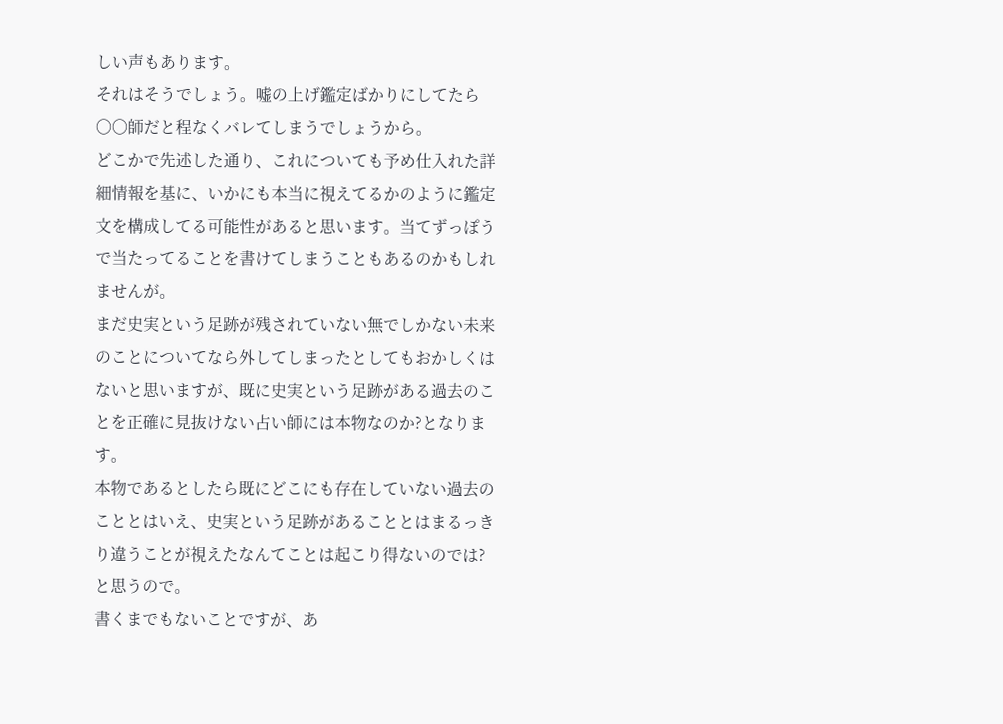しい声もあります。
それはそうでしょう。嘘の上げ鑑定ばかりにしてたら〇〇師だと程なくバレてしまうでしょうから。
どこかで先述した通り、これについても予め仕入れた詳細情報を基に、いかにも本当に視えてるかのように鑑定文を構成してる可能性があると思います。当てずっぽうで当たってることを書けてしまうこともあるのかもしれませんが。
まだ史実という足跡が残されていない無でしかない未来のことについてなら外してしまったとしてもおかしくはないと思いますが、既に史実という足跡がある過去のことを正確に見抜けない占い師には本物なのか?となります。
本物であるとしたら既にどこにも存在していない過去のこととはいえ、史実という足跡があることとはまるっきり違うことが視えたなんてことは起こり得ないのでは?と思うので。
書くまでもないことですが、あ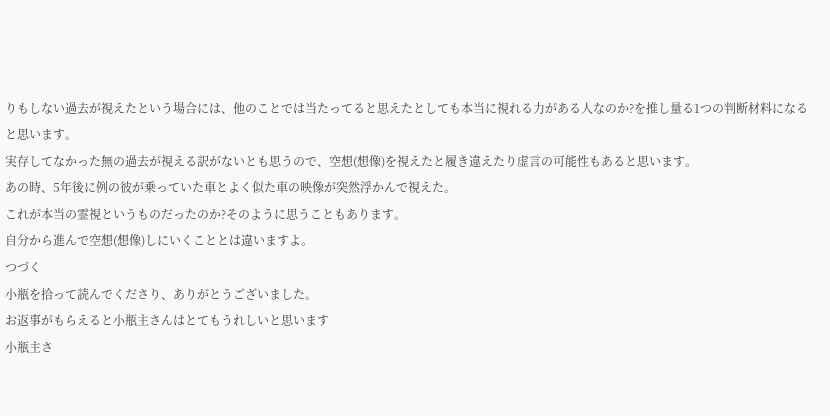りもしない過去が視えたという場合には、他のことでは当たってると思えたとしても本当に視れる力がある人なのか?を推し量る1つの判断材料になると思います。
実存してなかった無の過去が視える訳がないとも思うので、空想(想像)を視えたと履き違えたり虚言の可能性もあると思います。
あの時、5年後に例の彼が乗っていた車とよく似た車の映像が突然浮かんで視えた。
これが本当の霊視というものだったのか?そのように思うこともあります。
自分から進んで空想(想像)しにいくこととは違いますよ。
つづく
小瓶を拾って読んでくださり、ありがとうございました。
お返事がもらえると小瓶主さんはとてもうれしいと思います
小瓶主さ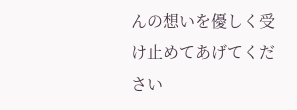んの想いを優しく受け止めてあげてください